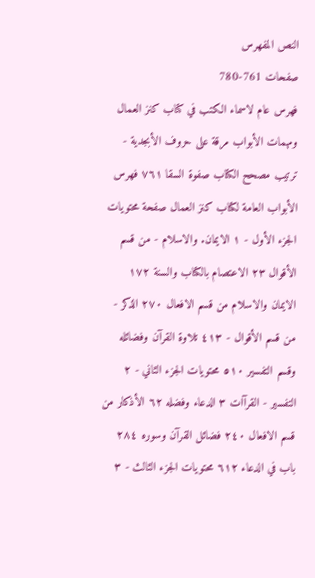النص المفهرس
صفحات 761-780
فهرس عام لاسماء الكتب في كتاب كنز العمال ومهمات الأبواب مرقة على حروف الأبجدية - ترتيب مصحح الكتاب صفوة السقا ٧٦١ فهرس الأبواب العامة لكتاب كنز العمال صفحة محتويات الجزء الأول - ١ الايمان. والاسلام - من قسم الأقوال ٢٣ الاعتصام بالكتاب والسنة ١٧٢ الايمان والاسلام من قسم الافعال ٢٧٠ الذكر - من قسم الأقوال - ٤١٣ تلاوة القرآن وفضائله وقسم التفسير ٥١٠ محتويات الجزء الثاني - ٢ التفسير - القرآات ٣ الدعاء وفضله ٦٢ الأذكار من قسم الافعال ٢٤٠ فضائل القرآن وسوره ٢٨٤ باب في الدعاء ٦١٢ محتويات الجزء الثالث - ٣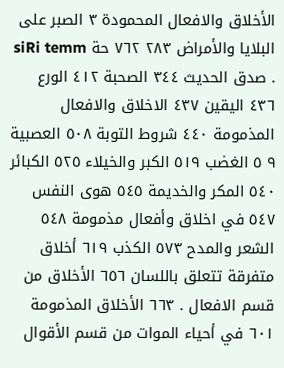الأخلاق والافعال المحمودة ٣ الصبر على البلايا والأمراض ٢٨٣ ٧٦٢ حة siRi temm . صدق الحديث ٣٤٤ الصحبة ٤١٢ الورع ٤٣٦ اليقين ٤٣٧ الاخلاق والافعال المذمومة ٤٤٠ شروط التوبة ٥٠٨ العصبية ٩ ٥ الغضب ٥١٩ الكبر والخيلاء ٥٢٥ الكبائر ٥٤٠ المكر والخديمة ٥٤٥ هوى النفس ٥٤٧ في اخلاق وأفعال مذمومة ٥٤٨ الشعر والمدح ٥٧٣ الكذب ٦١٩ أخلاق متفرقة تتعلق باللسان ٦٥٦ الأخلاق من قسم الافعال . ٦٦٣ الأخلاق المذمومة ٦٠١ في أحياء الموات من قسم الأقوال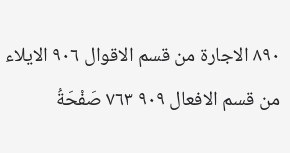٨٩٠ الاجارة من قسم الاقوال ٩٠٦ الايلاء من قسم الافعال ٩٠٩ ٧٦٣ صَفْحَةُ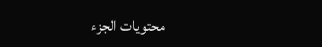محتويات الجزء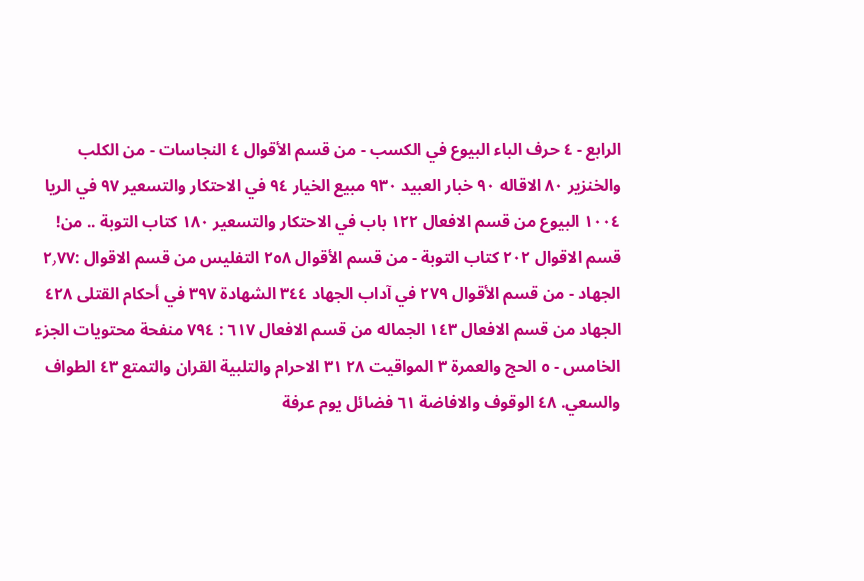الرابع - ٤ حرف الباء البيوع في الكسب - من قسم الأقوال ٤ النجاسات - من الكلب والخنزير ٨٠ الاقاله ٩٠ خبار العبيد ٩٣٠ مبيع الخيار ٩٤ في الاحتكار والتسعير ٩٧ في الريا ١٠٠٤ البيوع من قسم الافعال ١٢٢ باب في الاحتكار والتسعير ١٨٠ كتاب التوبة .. من! قسم الاقوال ٢٠٢ كتاب التوبة - من قسم الأقوال ٢٥٨ التفليس من قسم الاقوال :٢٫٧٧ الجهاد - من قسم الأقوال ٢٧٩ في آداب الجهاد ٣٤٤ الشهادة ٣٩٧ في أحكام القتلى ٤٢٨ الجهاد من قسم الافعال ١٤٣ الجماله من قسم الافعال ٦١٧ : ٧٩٤ منفحة محتويات الجزء الخامس - ٥ الحج والعمرة ٣ المواقيت ٢٨ ٣١ الاحرام والتلبية القران والتمتع ٤٣ الطواف والسعي. ٤٨ الوقوف والافاضة ٦١ فضائل يوم عرفة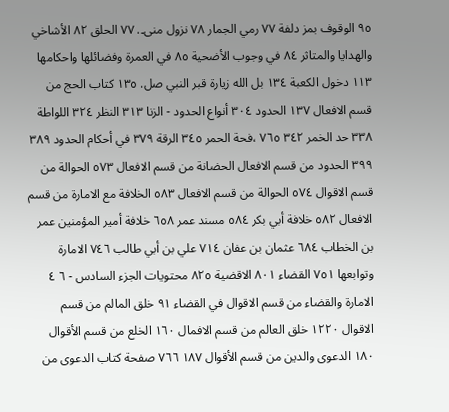٩٥ الوقوف بمز دلفة ٧٧ رمي الجمار ٧٨ نزول منی۔. ٧٧ الحلق ٨٢ الأشاخي والهدايا والمتاثر ٨٤ في وجوب الأضحية ٨٥ في العمرة وفضائلها واحكامها ١١٣ دخول الكعبة ١٣٤ بل الله زيارة قبر النبي صل. ١٣٥ كتاب الحج من قسم الافعال ١٣٧ الحدود ٣٠٤ أنواع الحدود - الزنا ٣١٣ النظر ٣٢٤ اللواطة ٣٣٨ حد الخمر ٣٤٢ ٧٦٥ ،فحة الحمر ٣٤٥ الرقة ٣٧٩ في أحكام الحدود ٣٨٩ ٣٩٩ الحدود من قسم الافعال الحضانة من قسم الافعال ٥٧٣ الحوالة من قسم الاقوال ٥٧٤ الحوالة من قسم الافعال ٥٨٣ الخلافة مع الامارة من قسم الافعال ٥٨٢ خلافة أبي بكر ٥٨٤ مسند عمر ٦٥٨ خلافة أمير المؤمنين عمر بن الخطاب ٦٨٤ عثمان بن عفان ٧١٤ علي بن أبي طالب ٧٤٦ الامارة وتوابعها ٧٥١ القضاء ٨٠١ الاقضية ٨٢٥ محتويات الجزء السادس - ٦ ٤ الامارة والقضاء من قسم الاقوال في القضاء ٩١ خلق المالم من قسم الاقوال ١٢٢٠ خلق العالم من قسم الافمال ١٦٠ الخلع من قسم الأقوال ١٨٠ الدعوى والدين من قسم الأقوال ١٨٧ ٧٦٦ صفحة كتاب الدعوى من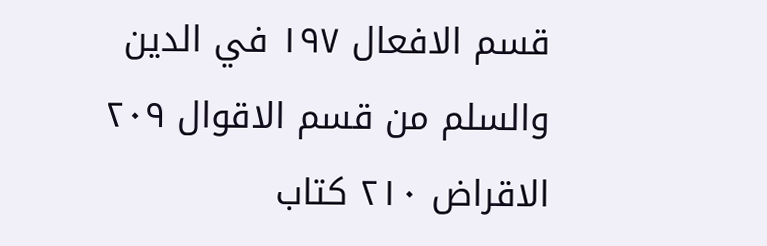قسم الافعال ١٩٧ في الدين والسلم من قسم الاقوال ٢٠٩ الاقراض ٢١٠ كتاب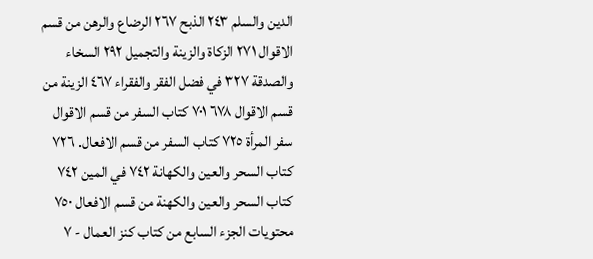الدين والسلم ٢٤٣ الذبح ٢٦٧ الرضاع والرهن من قسم الاقوال ٢٧١ الزكاة والزينة والتجميل ٢٩٢ السخاء والصدقة ٣٢٧ في فضل الفقر والفقراء ٤٦٧ الزينة من قسم الاقوال ٦٧٨ ٧٠١ كتاب السفر من قسم الاقوال سفر المرأة ٧٢٥ كتاب السفر من قسم الافعال. ٧٢٦ كتاب السحر والعين والكهانة ٧٤٢ في المين ٧٤٢ كتاب السحر والعين والكهنة من قسم الافعال ٧٥٠ محتويات الجزء السابع من كتاب كنز العمال - ٧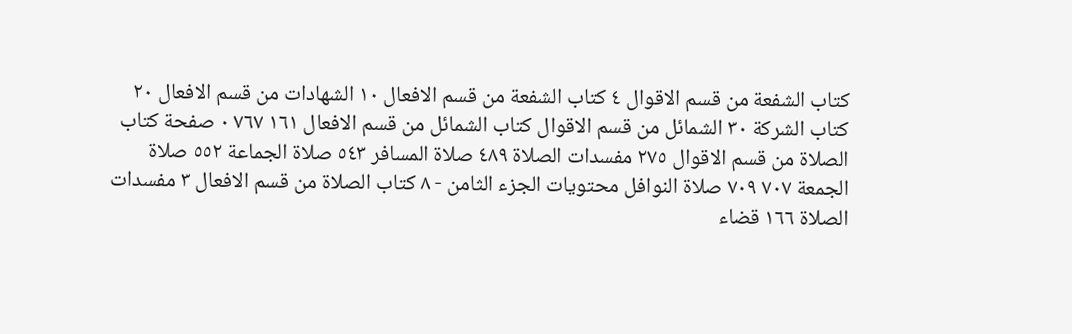كتاب الشفعة من قسم الاقوال ٤ كتاب الشفعة من قسم الافعال ١٠ الشهادات من قسم الافعال ٢٠ كتاب الشركة ٣٠ الشمائل من قسم الاقوال كتاب الشمائل من قسم الافعال ١٦١ ٧٦٧ ٠ صفحة كتاب الصلاة من قسم الاقوال ٢٧٥ مفسدات الصلاة ٤٨٩ صلاة المسافر ٥٤٣ صلاة الجماعة ٥٥٢ صلاة الجمعة ٧٠٧ ٧٠٩ صلاة النوافل محتويات الجزء الثامن - ٨ كتاب الصلاة من قسم الافعال ٣ مفسدات الصلاة ١٦٦ قضاء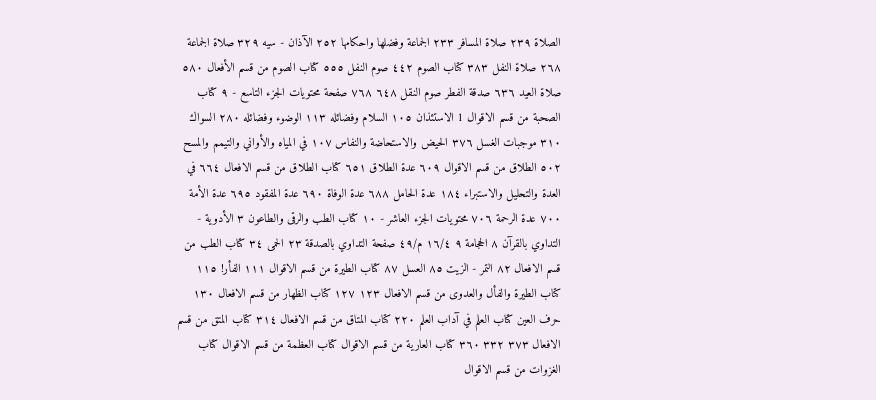الصلاة ٢٣٩ صلاة المسافر ٢٣٣ الجماعة وفضلها واحكامها ٢٥٢ الآذان - سيه ٣٢٩ صلاة الجماعة ٢٦٨ صلاة النفل ٣٨٣ كتاب الصوم ٤٤٢ صوم النفل ٥٥٥ كتاب الصوم من قسم الأفعال ٥٨٠ صلاة العيد ٦٣٦ صدقة الفطر صوم النقل ٦٤٨ ٧٦٨ صفحة محتويات الجزء التاسع - ٩ كتاب الصحبة من قسم الاقوال 1 الاستئذان ١٠٥ السلام وفضائله ١١٣ الوضوء وفضائله ٢٨٠ السواك ٣١٠ موجبات الغسل ٣٧٦ الحيض والاستحاضة والنفاس ١٠٧ في المياه والأواني والتيمم والمسح ٥٠٢ الطلاق من قسم الاقوال ٦٠٩ عدة الطلاق ٦٥١ كتاب الطلاق من قسم الافعال ٦٦٤ في العدة والتحليل والاستبراء ١٨٤ عدة الحامل ٦٨٨ عدة الوفاة ٦٩٠ عدة المفقود ٦٩٥ عدة الأمة ٧٠٠ عدة الرحمة ٧٠٦ محتويات الجزء العاشر - ١٠ كتاب الطب والرقى والطاعون ٣ الأدوية - التداوي بالقرآن ٨ الحجامة ٩ ١٦/٤ م/٤٩ صفحة التداوي بالصدقة ٢٣ الحمی ٣٤ كتاب الطب من قسم الافعال ٨٢ التمر - الزيت ٨٥ العسل ٨٧ كتاب الطيرة من قسم الاقوال ١١١ الفأر! ١١٥ كتاب الطيرة والفأل والعدوى من قسم الافعال ١٢٣ ١٢٧ كتاب الظهار من قسم الافعال ١٣٠ حرف العين كتاب العلم في آداب العلم ٢٢٠ كتاب المتاق من قسم الافعال ٣١٤ كتاب المتق من قسم الافعال ٣٧٣ ٣٣٢ ٣٦٠ كتاب العارية من قسم الاقوال كتاب العظمة من قسم الاقوال كتاب الغزوات من قسم الاقوال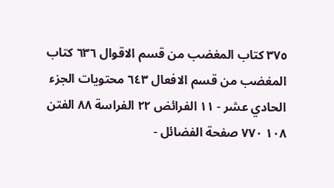٣٧٥ كتاب المغضب من قسم الاقوال ٦٣٦ كتاب المغضب من قسم الافعال ٦٤٣ محتويات الجزء الحادي عشر - ١١ الفرائض ٢٢ الفراسة ٨٨ الفتن ١٠٨ ٧٧٠ صفحة الفضائل -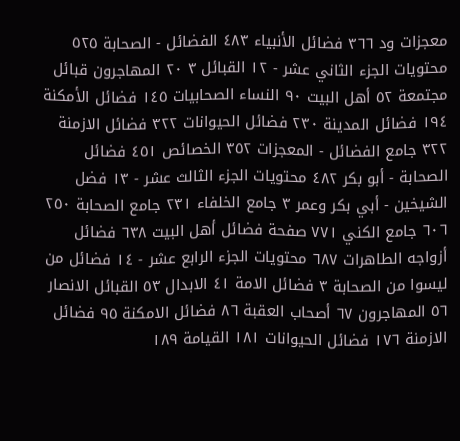معجزات ود ٣٦٦ فضائل الأنبياء ٤٨٣ الفضائل - الصحابة ٥٢٥ محتويات الجزء الثاني عشر - ١٢ القبائل ٣ ٢٠ المهاجرون قبائل مجتمعة ٥٢ أهل البيت ٩٠ النساء الصحابيات ١٤٥ فضائل الأمكنة ١٩٤ فضائل المدينة ٢٣٠ فضائل الحيوانات ٣٢٢ فضائل الازمنة ٣٢٢ جامع الفضائل - المعجزات ٣٥٢ الخصائص ٤٥١ فضائل الصحابة - أبو بكر ٤٨٢ محتويات الجزء الثالث عشر - ١٣ فضل الشيخين - أبي بكر وعمر ٣ جامع الخلفاء ٢٣١ جامع الصحابة ٢٥٠ ٦٠٦ جامع الكني ٧٧١ صفحة فضائل أهل البيت ٦٣٨ فضائل أزواجه الطاهرات ٦٨٧ محتويات الجزء الرابع عشر - ١٤ فضائل من ليسوا من الصحابة ٣ فضائل الامة ٤١ الابدال ٥٣ القبائل الانصار ٥٦ المهاجرون ٦٧ أصحاب العقبة ٨٦ فضائل الامكنة ٩٥ فضائل الازمنة ١٧٦ فضائل الحيوانات ١٨١ القيامة ١٨٩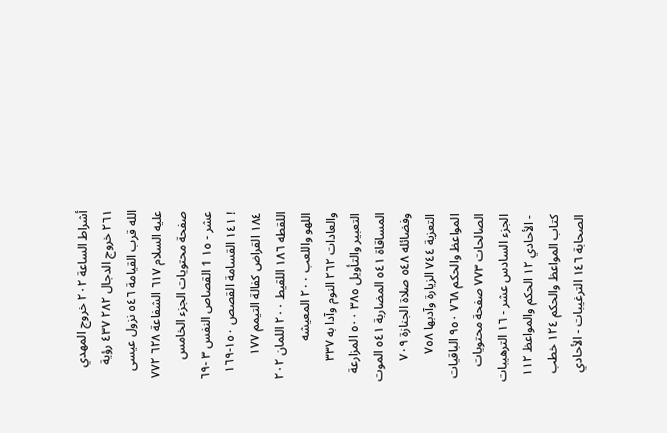أشراط الساعة ٢٠٢ خروج المهدي ٢٦١ خروج الدجال ٢٨٢ ٤٣٧ رؤية الله قرب القيامة ٥٤٦ نزول عيسى عليه السلام ٦١٧ الشفاعة ٦٢٨ ٧٧٢ صفحة محتويات الجزء الخامس عشر - ١٥ 1 القصاص النفس ٣ -٦٩ ! ١٤١ القسامة القصص ١٥٠-١٦٩ ١٨٤ القراض كفالة التيمم ١٧٧ اللقطه ١٨٦ اللقيط ٢٠٠ اللمان ٢٠٢ اللهو واللعب ٢٠٠ المعيشه والعادات ٢٦٢ النوم وآدا به ٣٣٧ التعبير والتأويل ٣٨٥ ٥٠٠ المزارعة المساقاة ٥٤١ المضاربة ٥٤١ الموت وفضائله ٥٤٨ صلاة الجنازة ٧٠٩ التعزية ٧٤٤ الزيارة وآدبها ٧٥٨ المواعظ والحكم ٧٦٨ ٩٥٠ الباقيات الصالحات ٧٧٣ صفحة محتويات الجزء السادس عشر - ١٦ الترهيبات - الأحادي ١٢ الحكم والمواعظ ١١٢ كتاب المواعظ والحكم ١٢٤ خطب الصحابة ١٤٦ الترغيبات - الأحادي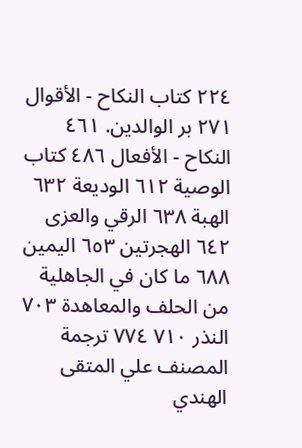٢٢٤ كتاب النكاح - الأقوال ٢٧١ بر الوالدين. ٤٦١ النكاح - الأفعال ٤٨٦ كتاب الوصية ٦١٢ الوديعة ٦٣٢ الهبة ٦٣٨ الرقي والعزى ٦٤٢ الهجرتين ٦٥٣ اليمين ٦٨٨ ما كان في الجاهلية من الحلف والمعاهدة ٧٠٣ النذر ٧١٠ ٧٧٤ ترجمة المصنف علي المتقى الهندي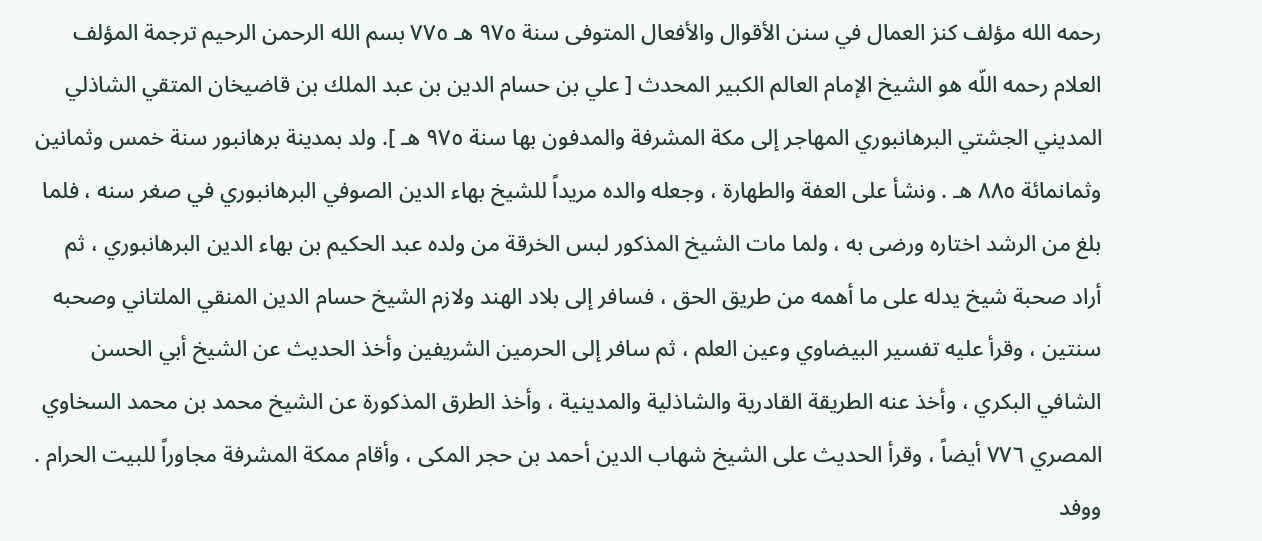رحمه الله مؤلف كنز العمال في سنن الأقوال والأفعال المتوفى سنة ٩٧٥ هـ ٧٧٥ بسم الله الرحمن الرحيم ترجمة المؤلف العلام رحمه اللّه هو الشيخ الإمام العالم الكبير المحدث [ علي بن حسام الدين بن عبد الملك بن قاضيخان المتقي الشاذلي المديني الجشتي البرهانبوري المهاجر إلى مكة المشرفة والمدفون بها سنة ٩٧٥ هـ ]. ولد بمدينة برهانبور سنة خمس وثمانين وثمانمائة ٨٨٥ هـ . ونشأ على العفة والطهارة ، وجعله والده مريداً للشيخ بهاء الدين الصوفي البرهانبوري في صغر سنه ، فلما بلغ من الرشد اختاره ورضى به ، ولما مات الشيخ المذكور لبس الخرقة من ولده عبد الحكيم بن بهاء الدين البرهانبوري ، ثم أراد صحبة شيخ يدله على ما أهمه من طريق الحق ، فسافر إلى بلاد الهند ولازم الشيخ حسام الدين المنقي الملتاني وصحبه سنتين ، وقرأ عليه تفسير البيضاوي وعين العلم ، ثم سافر إلى الحرمين الشريفين وأخذ الحديث عن الشيخ أبي الحسن الشافي البكري ، وأخذ عنه الطريقة القادرية والشاذلية والمدينية ، وأخذ الطرق المذكورة عن الشيخ محمد بن محمد السخاوي المصري ٧٧٦ أيضاً ، وقرأ الحديث على الشيخ شهاب الدين أحمد بن حجر المكى ، وأقام ممكة المشرفة مجاوراً للبيت الحرام . ووفد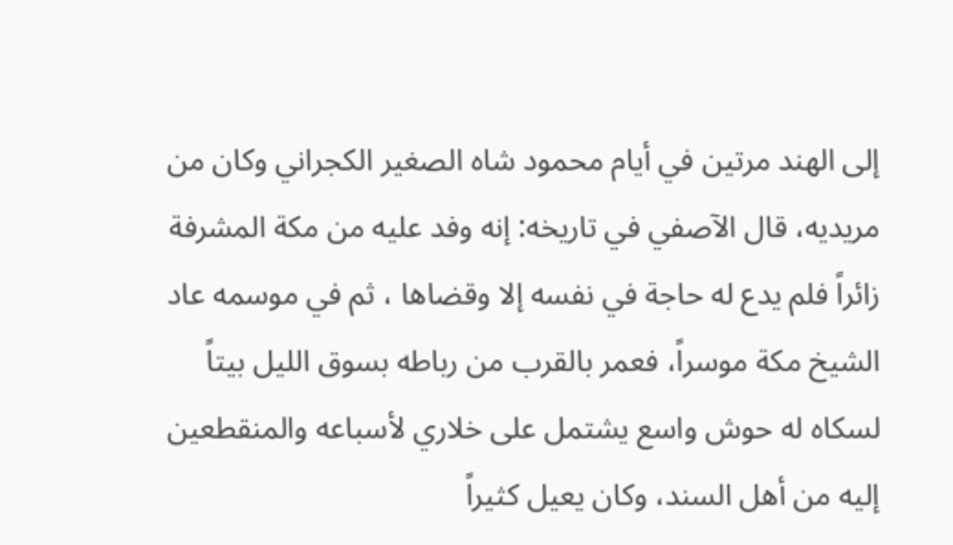إلى الهند مرتين في أيام محمود شاه الصغير الكجراني وكان من مريديه، قال الآصفي في تاريخه: إنه وفد عليه من مكة المشرفة زائراً فلم يدع له حاجة في نفسه إلا وقضاها ، ثم في موسمه عاد الشيخ مكة موسراً، فعمر بالقرب من رباطه بسوق الليل بيتاً لسكاه له حوش واسع يشتمل على خلاري لأسباعه والمنقطعين إليه من أهل السند، وكان يعيل كثيراً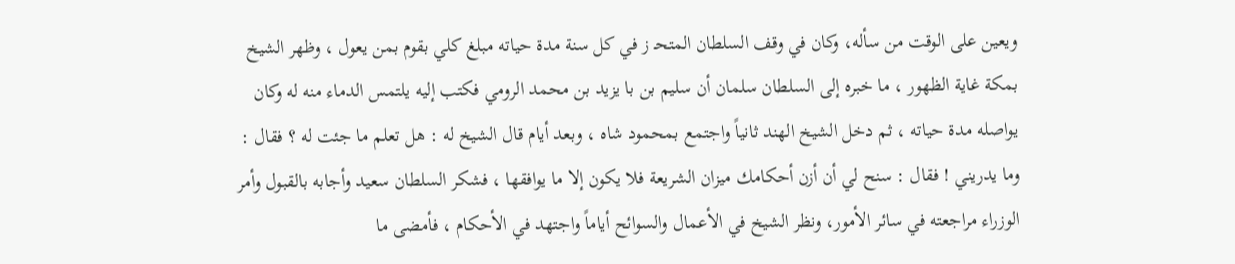ويعين على الوقت من سأله، وكان في وقف السلطان المتحـ ز في كل سنة مدة حياته مبلغ كلي بقوم بمن يعول ، وظهر الشيخ بمكة غاية الظهور ، ما خبره إلى السلطان سلمان أن سليم بن با يزيد بن محمد الرومي فكتب إليه يلتمس الدماء منه له وكان يواصله مدة حياته ، ثم دخل الشيخ الهند ثانياً واجتمع بمحمود شاه ، وبعد أيام قال الشيخ له : هل تعلم ما جئت له ؟ فقال : وما يدريني ! فقال : سنح لي أن أزن أحكامك ميزان الشريعة فلا يكون إلا ما يوافقها ، فشكر السلطان سعيد وأجابه بالقبول وأمر الوزراء مراجعته في سائر الأمور، ونظر الشيخ في الأعمال والسوائح أياماً واجتهد في الأحكام ، فأمضى ما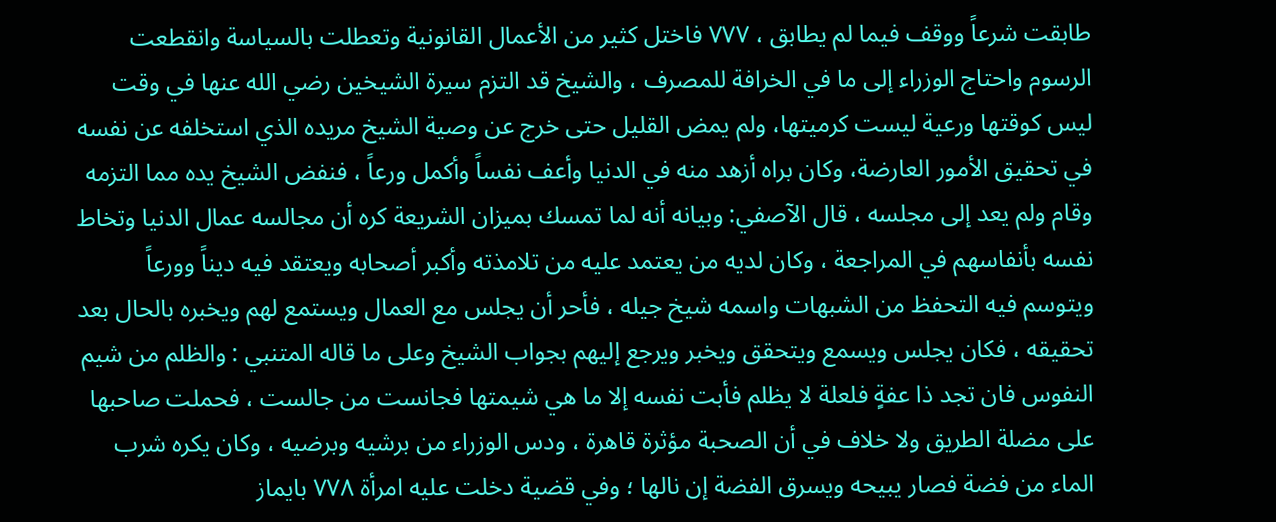طابقت شرعاً ووقف فيما لم يطابق ، ٧٧٧ فاختل كثير من الأعمال القانونية وتعطلت بالسياسة وانقطعت الرسوم واحتاج الوزراء إلى ما في الخرافة للمصرف ، والشيخ قد التزم سيرة الشيخين رضي الله عنها في وقت ليس كوقتها ورعية ليست کرمیتها، ولم يمض القليل حتى خرج عن وصية الشيخ مريده الذي استخلفه عن نفسه في تحقيق الأمور العارضة، وكان براه أزهد منه في الدنيا وأعف نفساً وأكمل ورعاً ، فنفض الشيخ يده مما التزمه وقام ولم يعد إلى مجلسه ، قال الآصفي: وبيانه أنه لما تمسك بميزان الشريعة كره أن مجالسه عمال الدنيا وتخاط نفسه بأنفاسهم في المراجعة ، وكان لديه من يعتمد عليه من تلامذته وأكبر أصحابه ويعتقد فيه ديناً وورعاً ويتوسم فيه التحفظ من الشبهات واسمه شيخ جيله ، فأحر أن يجلس مع العمال ويستمع لهم ويخبره بالحال بعد تحقيقه ، فكان يجلس ويسمع ويتحقق ويخبر ويرجع إليهم بجواب الشيخ وعلى ما قاله المتنبي : والظلم من شيم النفوس فان تجد ذا عفةٍ فلعلة لا يظلم فأبت نفسه إلا ما هي شيمتها فجانست من جالست ، فحملت صاحبها على مضلة الطريق ولا خلاف في أن الصحبة مؤثرة قاهرة ، ودس الوزراء من برشيه وبرضيه ، وكان يكره شرب الماء من فضة فصار يبيحه ويسرق الفضة إن نالها ؛ وفي قضية دخلت عليه امرأة ٧٧٨ بايماز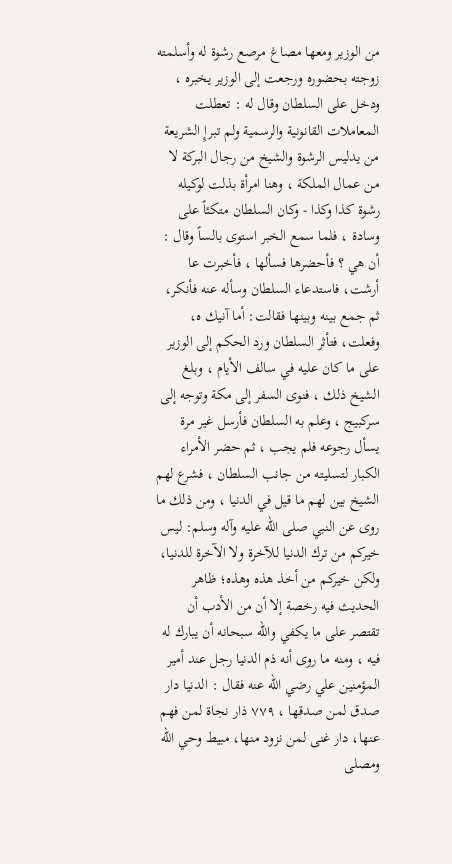من الوزير ومعها مصاغ مرصع رشوة له وأسلمته زوجته بحضوره ورجعت إلى الوزير يخبره ، ودخل على السلطان وقال له : تعطلت المعاملات القانونية والرسمية ولم تبرإِ الشريعة من يدليس الرشوة والشيخ من رجال البركة لا من عمال الملكة ، وهنا امرأة بذلت لوكيله رشوة كذا وكذا - وكان السلطان متكئاً على وسادة ، فلما سمع الخبر استوى بالساً وقال : أن هي ؟ فأحضرها فسألها ، فأخبرت عا أرشت، فاستدعاء السلطان وسأله عنه فأنكر، ثم جمع بينه وبينها فقالت: أما آنيك ه، وفعلت، فتأثر السلطان ورد الحكم إلى الوزير على ما كان عليه في سالف الأيام ، وبلغ الشيخ ذلك ، فنوى السفر إلى مكة وتوجه إلى سركبيج ، وعلم به السلطان فأرسل غير مرة يسأل رجوعه فلم يجب ، ثم حضر الأمراء الكبار لتسليته من جانب السلطان ، فشرع لهم الشيخ بين لهم ما قيل في الدنيا ، ومن ذلك ما روى عن النبي صلى الله عليه وآله وسلم: ليس خيركم من ترك الدنيا للآخرة ولا الآخرة للدنيا، ولكن خيركم من أخذ هذه وهذه؛ ظاهر الحديث فيه رخصة إلا أن من الأدب أن تقتصر على ما يكفي والله سبحانه أن يبارك له فيه ، ومنه ما روى أنه ذم الدنيا رجل عند أمير المؤمنين علي رضي الله عنه فقال : الدنيا دار صدق لمن صدقها ، ٧٧٩ ذار نجاة لمن فهم عنها، دار غنى لمن نزود منها، مبيط وحي الله ومصلى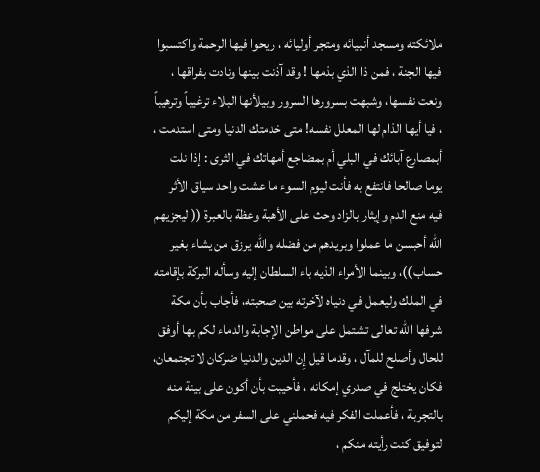ملائكته ومسجد أنبيائه ومتجر أوليائه ، ريحوا فيها الرحمة واكتسبوا فيها الجنة ، فمن ذا الذي بذمها ! وقد آذنت بينها ونادت بفراقها ، ونعت نفسها، وشبهت بسرورها السرور وبيلأنها البلاء ترغيباً وترهيباً ، فيا أيها الذام لها المعلل نفسه! متى خدمتك الدنيا ومتى استدمت ، أبمصارع آبائك في البلي أم بمضاجع أمهاتك في الثرى : إذا نلت يوما صالحا فانتفع به فأنت ليوم السوء ما عشت واحد سياق الأثر فيه منع الدم وإيثار بالزاد وحث على الأهبة وعظة بالعبرة (( ليجزيهم الله أحبسن ما عملوا وبريدهم من فضله والله يرزق من يشاء بغير حساب))، وبينما الأمراء الذيه باء السلطان إليه وسأله البركة بإقامته في الملك وليعمل في دنياه لآخرته بين صحبته، فأجاب بأن مكة شرفها الله تعالى تشتمل على مواطن الإجابة والدماء لكم بها أوفق للحال وأصلح للمآل ، وقدما قيل إِن الدين والدنيا ضركان لا تجتمعان، فكان يختلج في صدري إمكانه ، فأحيبت بأن أكون على بينة منه بالتجربة ، فأعملت الفكر فيه فحملني على السفر من مكة إليكم لتوفيق كنت رأيته منكم ،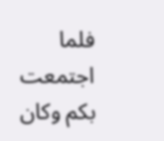فلما اجتمعت بكم وكان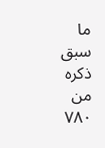ما سبق ذكره من ٧٨٠